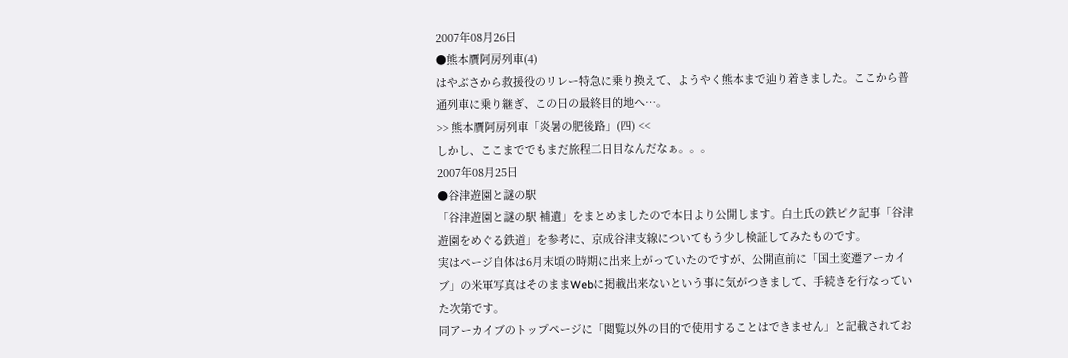2007年08月26日
●熊本贋阿房列車(4)
はやぶさから救援役のリレー特急に乗り換えて、ようやく熊本まで辿り着きました。ここから普通列車に乗り継ぎ、この日の最終目的地へ…。
>> 熊本贋阿房列車「炎暑の肥後路」(四) <<
しかし、ここまででもまだ旅程二日目なんだなぁ。。。
2007年08月25日
●谷津遊園と謎の駅
「谷津遊園と謎の駅 補遺」をまとめましたので本日より公開します。白土氏の鉄ピク記事「谷津遊園をめぐる鉄道」を参考に、京成谷津支線についてもう少し検証してみたものです。
実はページ自体は6月末頃の時期に出来上がっていたのですが、公開直前に「国土変遷アーカイブ」の米軍写真はそのままWebに掲載出来ないという事に気がつきまして、手続きを行なっていた次第です。
同アーカイブのトップページに「閲覧以外の目的で使用することはできません」と記載されてお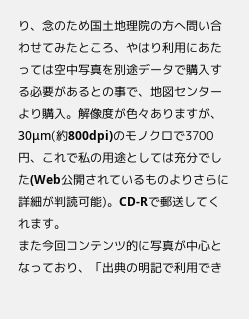り、念のため国土地理院の方へ問い合わせてみたところ、やはり利用にあたっては空中写真を別途データで購入する必要があるとの事で、地図センターより購入。解像度が色々ありますが、30μm(約800dpi)のモノクロで3700円、これで私の用途としては充分でした(Web公開されているものよりさらに詳細が判読可能)。CD-Rで郵送してくれます。
また今回コンテンツ的に写真が中心となっており、「出典の明記で利用でき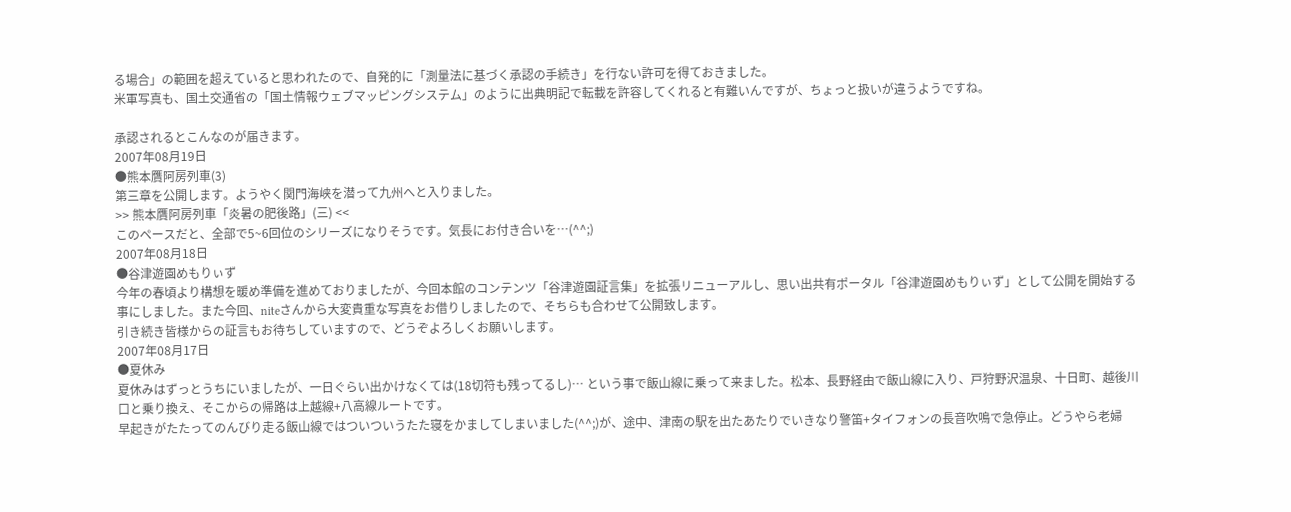る場合」の範囲を超えていると思われたので、自発的に「測量法に基づく承認の手続き」を行ない許可を得ておきました。
米軍写真も、国土交通省の「国土情報ウェブマッピングシステム」のように出典明記で転載を許容してくれると有難いんですが、ちょっと扱いが違うようですね。

承認されるとこんなのが届きます。
2007年08月19日
●熊本贋阿房列車(3)
第三章を公開します。ようやく関門海峡を潜って九州へと入りました。
>> 熊本贋阿房列車「炎暑の肥後路」(三) <<
このペースだと、全部で5~6回位のシリーズになりそうです。気長にお付き合いを…(^^;)
2007年08月18日
●谷津遊園めもりぃず
今年の春頃より構想を暖め準備を進めておりましたが、今回本館のコンテンツ「谷津遊園証言集」を拡張リニューアルし、思い出共有ポータル「谷津遊園めもりぃず」として公開を開始する事にしました。また今回、niteさんから大変貴重な写真をお借りしましたので、そちらも合わせて公開致します。
引き続き皆様からの証言もお待ちしていますので、どうぞよろしくお願いします。
2007年08月17日
●夏休み
夏休みはずっとうちにいましたが、一日ぐらい出かけなくては(18切符も残ってるし)… という事で飯山線に乗って来ました。松本、長野経由で飯山線に入り、戸狩野沢温泉、十日町、越後川口と乗り換え、そこからの帰路は上越線+八高線ルートです。
早起きがたたってのんびり走る飯山線ではついついうたた寝をかましてしまいました(^^;)が、途中、津南の駅を出たあたりでいきなり警笛+タイフォンの長音吹鳴で急停止。どうやら老婦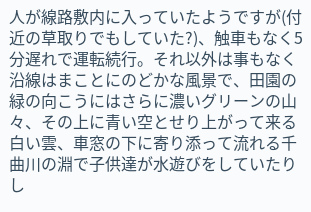人が線路敷内に入っていたようですが(付近の草取りでもしていた?)、触車もなく5分遅れで運転続行。それ以外は事もなく沿線はまことにのどかな風景で、田園の緑の向こうにはさらに濃いグリーンの山々、その上に青い空とせり上がって来る白い雲、車窓の下に寄り添って流れる千曲川の淵で子供達が水遊びをしていたりし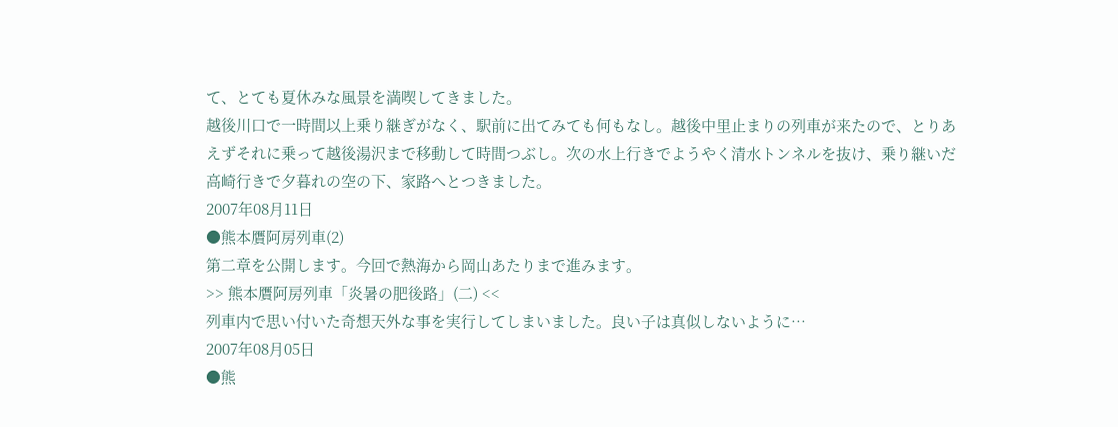て、とても夏休みな風景を満喫してきました。
越後川口で一時間以上乗り継ぎがなく、駅前に出てみても何もなし。越後中里止まりの列車が来たので、とりあえずそれに乗って越後湯沢まで移動して時間つぶし。次の水上行きでようやく清水トンネルを抜け、乗り継いだ高崎行きで夕暮れの空の下、家路へとつきました。
2007年08月11日
●熊本贋阿房列車(2)
第二章を公開します。今回で熱海から岡山あたりまで進みます。
>> 熊本贋阿房列車「炎暑の肥後路」(二) <<
列車内で思い付いた奇想天外な事を実行してしまいました。良い子は真似しないように…
2007年08月05日
●熊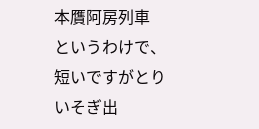本贋阿房列車
というわけで、短いですがとりいそぎ出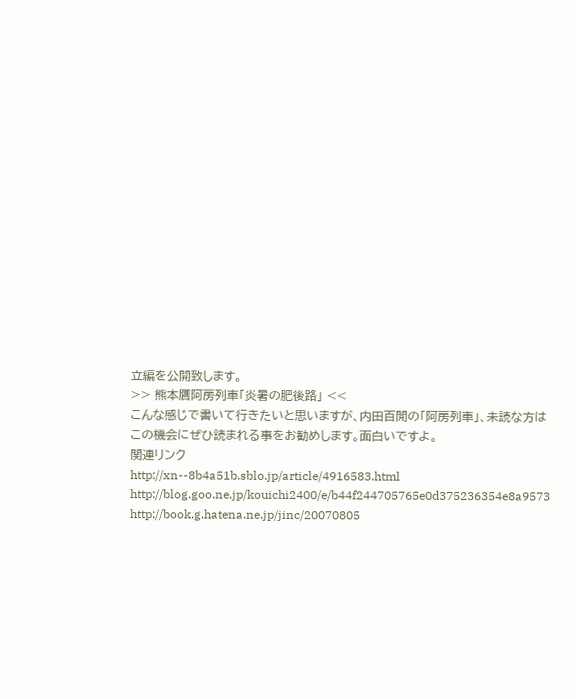立編を公開致します。
>> 熊本贋阿房列車「炎暑の肥後路」 <<
こんな感じで書いて行きたいと思いますが、内田百閒の「阿房列車」、未読な方はこの機会にぜひ読まれる事をお勧めします。面白いですよ。
関連リンク
http://xn--8b4a51b.sblo.jp/article/4916583.html
http://blog.goo.ne.jp/kouichi2400/e/b44f244705765e0d375236354e8a9573
http://book.g.hatena.ne.jp/jinc/20070805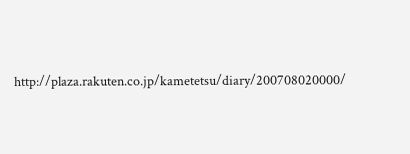http://plaza.rakuten.co.jp/kametetsu/diary/200708020000/